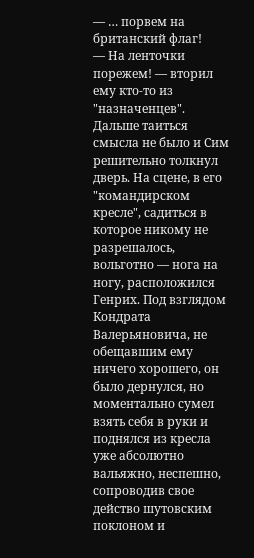— … порвем на британский флаг!
— На ленточки порежем! — вторил ему кто-то из "назначенцев".
Дальше таиться смысла не было и Сим решительно толкнул дверь. На сцене, в его "командирском кресле", садиться в которое никому не разрешалось, вольготно — нога на ногу, расположился Генрих. Под взглядом Кондрата Валерьяновича, не обещавшим ему ничего хорошего, он было дернулся, но моментально сумел взять себя в руки и поднялся из кресла уже абсолютно вальяжно, неспешно, сопроводив свое действо шутовским поклоном и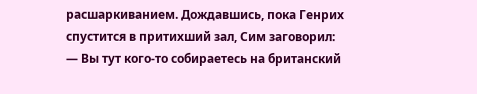расшаркиванием. Дождавшись, пока Генрих спустится в притихший зал, Сим заговорил:
— Вы тут кого-то собираетесь на британский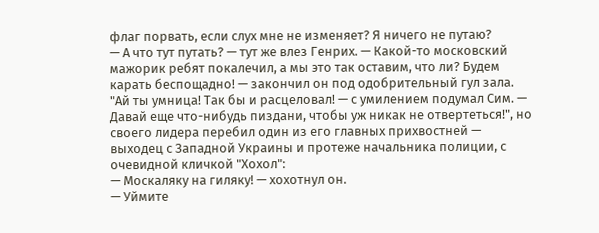флаг порвать, если слух мне не изменяет? Я ничего не путаю?
— А что тут путать? — тут же влез Генрих. — Какой-то московский мажорик ребят покалечил, а мы это так оставим, что ли? Будем карать беспощадно! — закончил он под одобрительный гул зала.
"Ай ты умница! Так бы и расцеловал! — с умилением подумал Сим. — Давай еще что-нибудь пиздани, чтобы уж никак не отвертеться!", но своего лидера перебил один из его главных прихвостней — выходец с Западной Украины и протеже начальника полиции, с очевидной кличкой "Хохол":
— Москаляку на гиляку! — хохотнул он.
— Уймите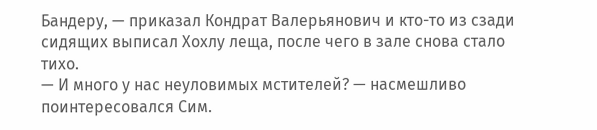Бандеру, — приказал Кондрат Валерьянович и кто-то из сзади сидящих выписал Хохлу леща, после чего в зале снова стало тихо.
— И много у нас неуловимых мстителей? — насмешливо поинтересовался Сим.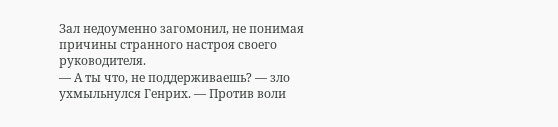Зал недоуменно загомонил, не понимая причины странного настроя своего руководителя.
— А ты что, не поддерживаешь? — зло ухмыльнулся Генрих. — Против воли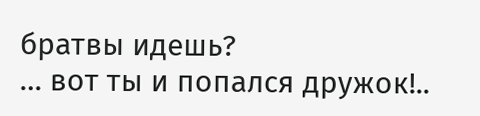братвы идешь?
… вот ты и попался дружок!..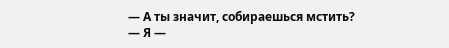— А ты значит, собираешься мстить?
— Я —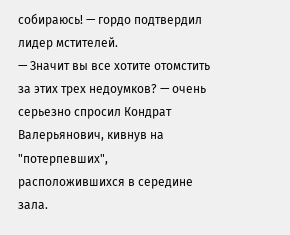собираюсь! — гордо подтвердил лидер мстителей.
— Значит вы все хотите отомстить за этих трех недоумков? — очень серьезно спросил Кондрат Валерьянович, кивнув на "потерпевших", расположившихся в середине зала.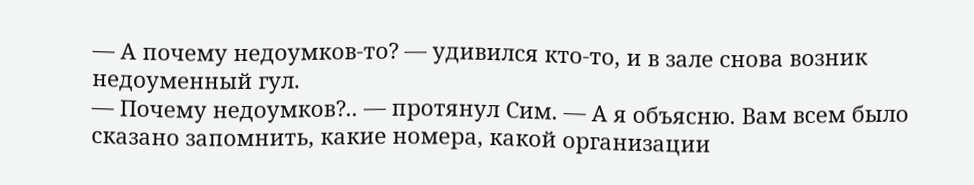— А почему недоумков-то? — удивился кто-то, и в зале снова возник недоуменный гул.
— Почему недоумков?.. — протянул Сим. — А я объясню. Вам всем было сказано запомнить, какие номера, какой организации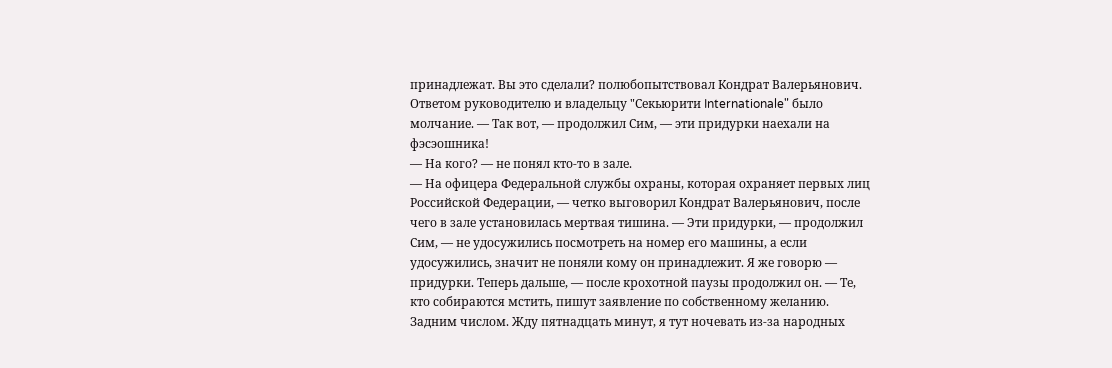принадлежат. Вы это сделали? полюбопытствовал Кондрат Валерьянович. Ответом руководителю и владельцу "Секьюрити Internationale" было молчание. — Так вот, — продолжил Сим, — эти придурки наехали на фэсэошника!
— На кого? — не понял кто-то в зале.
— На офицера Федеральной службы охраны, которая охраняет первых лиц Российской Федерации, — четко выговорил Кондрат Валерьянович, после чего в зале установилась мертвая тишина. — Эти придурки, — продолжил Сим, — не удосужились посмотреть на номер его машины, а если удосужились, значит не поняли кому он принадлежит. Я же говорю — придурки. Теперь дальше, — после крохотной паузы продолжил он. — Те, кто собираются мстить, пишут заявление по собственному желанию. Задним числом. Жду пятнадцать минут, я тут ночевать из-за народных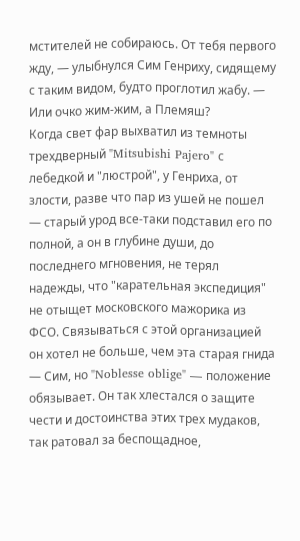мстителей не собираюсь. От тебя первого жду, — улыбнулся Сим Генриху, сидящему с таким видом, будто проглотил жабу. — Или очко жим-жим, а Племяш?
Когда свет фар выхватил из темноты трехдверный "Mitsubishi Pajero" с лебедкой и "люстрой", у Генриха, от злости, разве что пар из ушей не пошел — старый урод все-таки подставил его по полной, а он в глубине души, до последнего мгновения, не терял надежды, что "карательная экспедиция" не отыщет московского мажорика из ФСО. Связываться с этой организацией он хотел не больше, чем эта старая гнида — Сим, но "Noblesse oblige" — положение обязывает. Он так хлестался о защите чести и достоинства этих трех мудаков, так ратовал за беспощадное,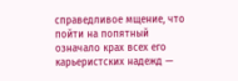справедливое мщение, что пойти на попятный означало крах всех его карьеристских надежд —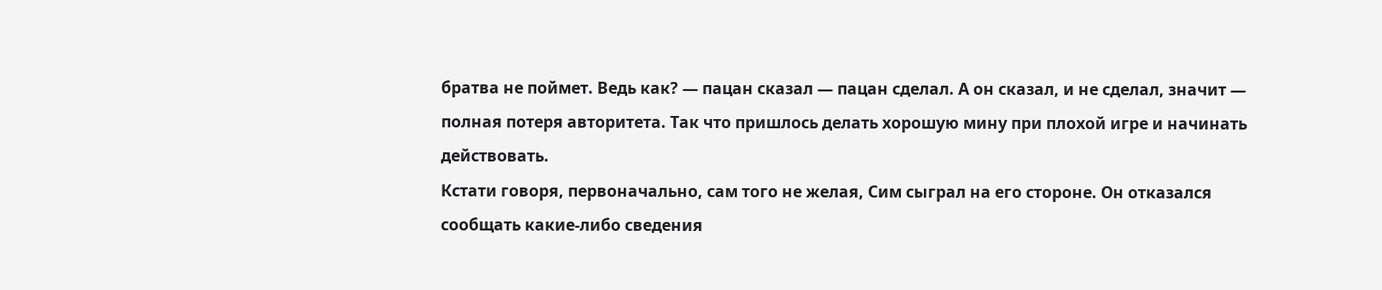братва не поймет. Ведь как? — пацан сказал — пацан сделал. А он сказал, и не сделал, значит — полная потеря авторитета. Так что пришлось делать хорошую мину при плохой игре и начинать действовать.
Кстати говоря, первоначально, сам того не желая, Сим сыграл на его стороне. Он отказался сообщать какие-либо сведения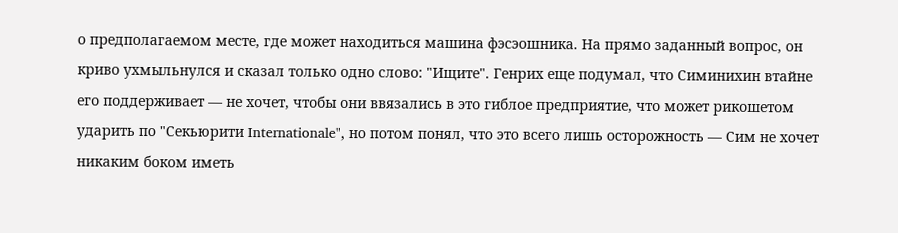о предполагаемом месте, где может находиться машина фэсэошника. На прямо заданный вопрос, он криво ухмыльнулся и сказал только одно слово: "Ищите". Генрих еще подумал, что Симинихин втайне его поддерживает — не хочет, чтобы они ввязались в это гиблое предприятие, что может рикошетом ударить по "Секьюрити Internationale", но потом понял, что это всего лишь осторожность — Сим не хочет никаким боком иметь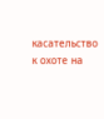касательство к охоте на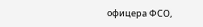офицера ФСО,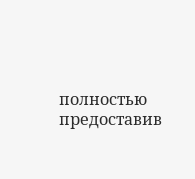полностью предоставив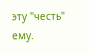эту "честь" ему.